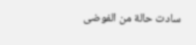سادت حالة من الفوضى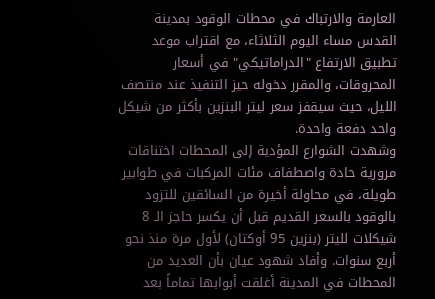العارمة والارتباك في محطات الوقود بمدينة القدس مساء اليوم الثلاثاء، مع اقتراب موعد تطبيق الارتفاع "الدراماتيكي" في أسعار المحروقات، والمقرر دخوله حيز التنفيذ عند منتصف الليل، حيث سيقفز سعر ليتر البنزين بأكثر من شيكل واحد دفعة واحدة.
وشهدت الشوارع المؤدية إلى المحطات اختناقات مرورية حادة واصطفاف مئات المركبات في طوابير طويلة، في محاولة أخيرة من السائقين للتزود بالوقود بالسعر القديم قبل أن يكسر حاجز الـ 8 شيكلات لليتر (بنزين 95 أوكتان) لأول مرة منذ نحو أربع سنوات. وأفاد شهود عيان بأن العديد من المحطات في المدينة أغلقت أبوابها تماماً بعد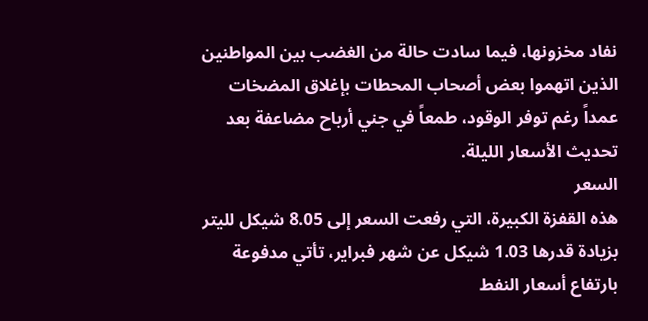نفاد مخزونها، فيما سادت حالة من الغضب بين المواطنين الذين اتهموا بعض أصحاب المحطات بإغلاق المضخات عمداً رغم توفر الوقود، طمعاً في جني أرباح مضاعفة بعد تحديث الأسعار الليلة.
السعر
هذه القفزة الكبيرة، التي رفعت السعر إلى 8.05 شيكل لليتر بزيادة قدرها 1.03 شيكل عن شهر فبراير، تأتي مدفوعة بارتفاع أسعار النفط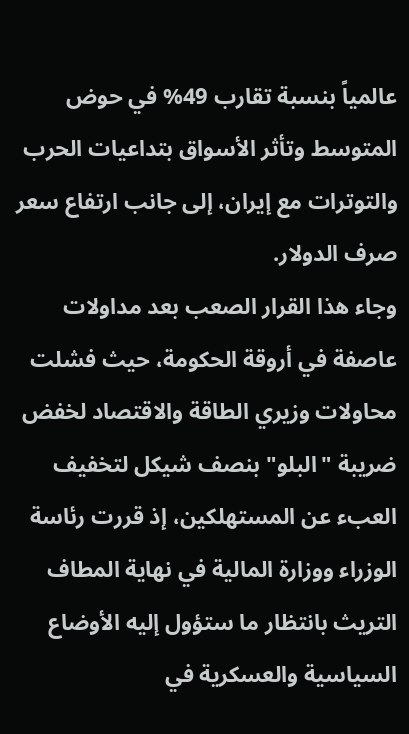عالمياً بنسبة تقارب 49% في حوض المتوسط وتأثر الأسواق بتداعيات الحرب والتوترات مع إيران، إلى جانب ارتفاع سعر صرف الدولار.
وجاء هذا القرار الصعب بعد مداولات عاصفة في أروقة الحكومة، حيث فشلت محاولات وزيري الطاقة والاقتصاد لخفض ضريبة "البلو" بنصف شيكل لتخفيف العبء عن المستهلكين، إذ قررت رئاسة الوزراء ووزارة المالية في نهاية المطاف التريث بانتظار ما ستؤول إليه الأوضاع السياسية والعسكرية في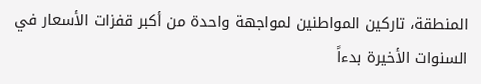المنطقة، تاركين المواطنين لمواجهة واحدة من أكبر قفزات الأسعار في السنوات الأخيرة بدءاً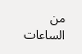من الساعات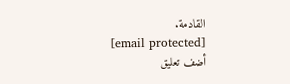القادمة.
[email protected]
أضف تعليق